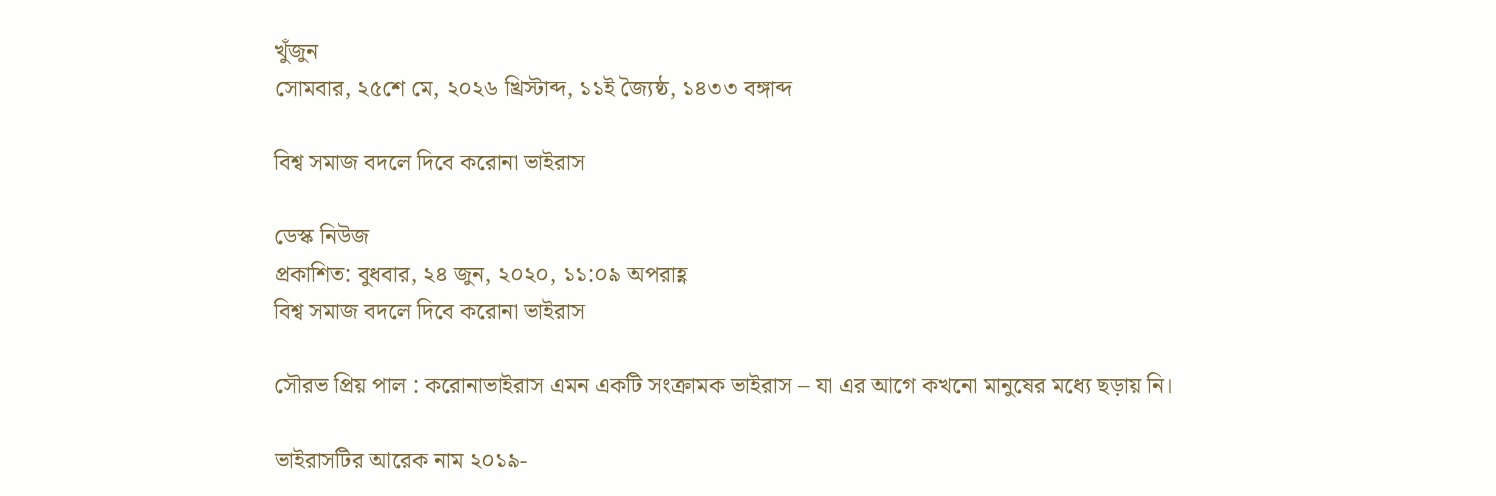খুঁজুন
সোমবার, ২৫শে মে, ২০২৬ খ্রিস্টাব্দ, ১১ই জ্যৈষ্ঠ, ১৪৩৩ বঙ্গাব্দ

বিশ্ব সমাজ বদলে দিবে করোনা ভাইরাস

ডেস্ক নিউজ
প্রকাশিত: বুধবার, ২৪ জুন, ২০২০, ১১:০৯ অপরাহ্ণ
বিশ্ব সমাজ বদলে দিবে করোনা ভাইরাস

সৌরভ প্রিয় পাল : করোনাভাইরাস এমন একটি সংক্রামক ভাইরাস – যা এর আগে কখনো মানুষের মধ্যে ছড়ায় নি।

ভাইরাসটির আরেক নাম ২০১৯-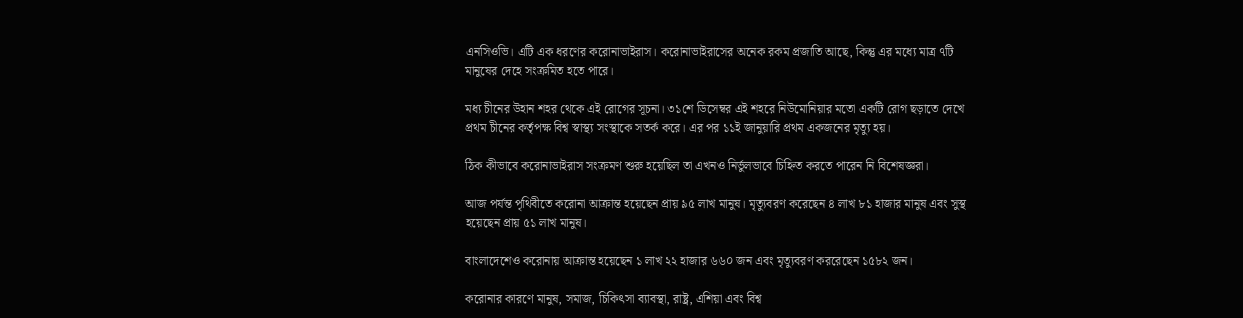এনসিওভি। এটি এক ধরণের করোনাভাইরাস। করোনাভাইরাসের অনেক রকম প্রজাতি আছে, কিন্তু এর মধ্যে মাত্র ৭টি মানুষের দেহে সংক্রমিত হতে পারে।

মধ্য চীনের উহান শহর থেকে এই রোগের সূচনা। ৩১শে ডিসেম্বর এই শহরে নিউমোনিয়ার মতো একটি রোগ ছড়াতে দেখে প্রথম চীনের কর্তৃপক্ষ বিশ্ব স্বাস্থ্য সংস্থাকে সতর্ক করে। এর পর ১১ই জানুয়ারি প্রথম একজনের মৃত্যু হয়।

ঠিক কীভাবে করোনাভাইরাস সংক্রমণ শুরু হয়েছিল তা এখনও নির্ভুলভাবে চিহ্নিত করতে পারেন নি বিশেষজ্ঞরা।

আজ পর্যন্ত পৃথিবীতে করোনা আক্রান্ত হয়েছেন প্রায় ৯৫ লাখ মানুষ। মৃত্যুবরণ করেছেন ৪ লাখ ৮১ হাজার মানুষ এবং সুস্থ হয়েছেন প্রায় ৫১ লাখ মানুষ।

বাংলাদেশেও করোনায় আক্রান্ত হয়েছেন ১ লাখ ২২ হাজার ৬৬০ জন এবং মৃত্যুবরণ কররেছেন ১৫৮২ জন।

করোনার কারণে মানুষ, সমাজ, চিকিৎসা ব্যাবস্থা, রাষ্ট্র, এশিয়া এবং বিশ্ব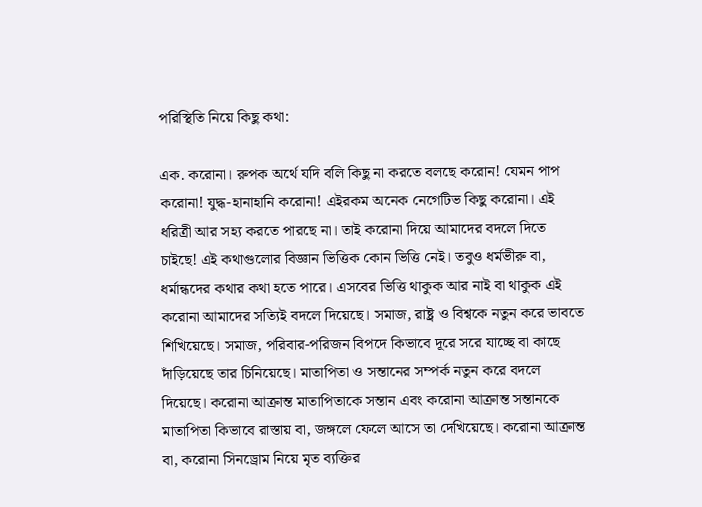পরিস্থিতি নিয়ে কিছু কথা:

এক. করোনা। রুপক অর্থে যদি বলি কিছু না করতে বলছে করোন! যেমন পাপ করোনা! যুদ্ধ-হানাহানি করোনা! এইরকম অনেক নেগেটিভ কিছু করোনা। এই ধরিত্রী আর সহ্য করতে পারছে না। তাই করোনা দিয়ে আমাদের বদলে দিতে চাইছে! এই কথাগুলোর বিজ্ঞান ভিত্তিক কোন ভিত্তি নেই। তবুও ধর্মভীরু বা, ধর্মান্ধদের কথার কথা হতে পারে। এসবের ভিত্তি থাকুক আর নাই বা থাকুক এই করোনা আমাদের সত্যিই বদলে দিয়েছে। সমাজ, রাষ্ট্র ও বিশ্বকে নতুন করে ভাবতে শিখিয়েছে। সমাজ, পরিবার-পরিজন বিপদে কিভাবে দূরে সরে যাচ্ছে বা কাছে দাঁড়িয়েছে তার চিনিয়েছে। মাতাপিতা ও সন্তানের সম্পর্ক নতুন করে বদলে দিয়েছে। করোনা আক্রান্ত মাতাপিতাকে সন্তান এবং করোনা আক্রান্ত সন্তানকে মাতাপিতা কিভাবে রাস্তায় বা, জঙ্গলে ফেলে আসে তা দেখিয়েছে। করোনা আক্রান্ত বা, করোনা সিনড্রোম নিয়ে মৃত ব্যক্তির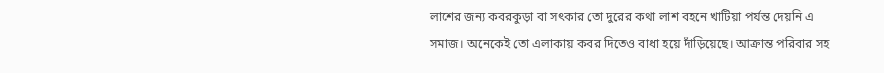লাশের জন্য কবরকুড়া বা সৎকার তো দুরের কথা লাশ বহনে খাটিয়া পর্যন্ত দেয়নি এ সমাজ। অনেকেই তো এলাকায় কবর দিতেও বাধা হয়ে দাঁড়িয়েছে। আক্রান্ত পরিবার সহ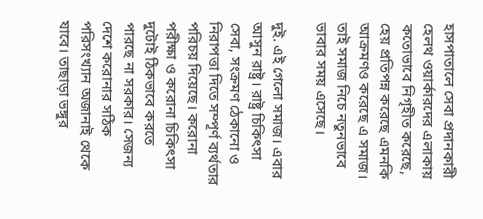হাসপাতালে সেবা প্রদানকারী হেলথ ওয়ার্কারদের এলাকায় কতোভাবে নিগৃহীত করেছে, হেয় প্রতিপন্ন করেছে এমনকি আক্রমণও করেছে এ সমাজ। তাই সমাজ নিচে নতুনভাবে ভাবার সময় এসেছে।

দুই. এই গেলো সমাজ। এবার আসুন রাষ্ট্র। রাষ্ট্র চিকিৎসা সেবা, সংক্রমণ ঠেকানো ও নিরাপত্তা দিতে সম্পূর্ণ ব্যর্থতার পরিচয় দিয়েছে। করোনা পরীক্ষা ও করোনা চিকিৎসা দুটোই ঠিকভাবে করতে পারছে না সরকার। সেজন্য দেশে করোনার সঠিক পরিসংখ্যান অজানাই থেকে যাবে। তাছাড়া ভঙ্গুর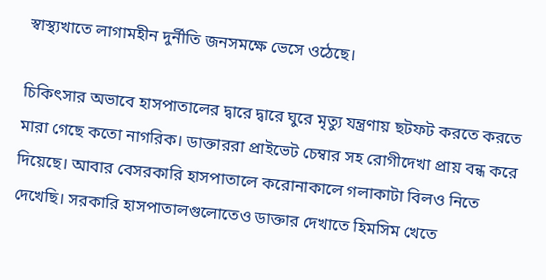স্বাস্থ্যখাতে লাগামহীন দুর্নীতি জনসমক্ষে ভেসে ওঠেছে।

চিকিৎসার অভাবে হাসপাতালের দ্বারে দ্বারে ঘুরে মৃত্যু যন্ত্রণায় ছটফট করতে করতে মারা গেছে কতো নাগরিক। ডাক্তাররা প্রাইভেট চেম্বার সহ রোগীদেখা প্রায় বন্ধ করে দিয়েছে। আবার বেসরকারি হাসপাতালে করোনাকালে গলাকাটা বিলও নিতে দেখেছি। সরকারি হাসপাতালগুলোতেও ডাক্তার দেখাতে হিমসিম খেতে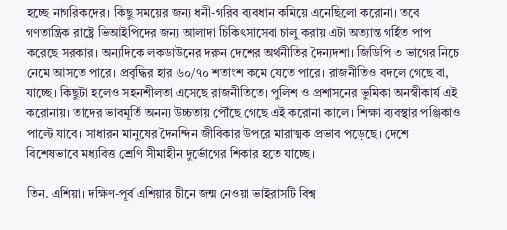হচ্ছে নাগরিকদের। কিছু সময়ের জন্য ধনী-গরিব ব্যবধান কমিয়ে এনেছিলো করোনা। তবে গণতান্ত্রিক রাষ্ট্রে ভিআইপিদের জন্য আলাদা চিকিৎসাসেবা চালু করায় এটা অত্যান্ত গর্হিত পাপ করেছে সরকার। অন্যদিকে লকডাউনের দরুন দেশের অর্থনীতির দৈন্যদশা। জিডিপি ৩ ভাগের নিচে নেমে আসতে পারে। প্রবৃদ্ধির হার ৬০/৭০ শতাংশ কমে যেতে পারে। রাজনীতিও বদলে গেছে বা, যাচ্ছে। কিছুটা হলেও সহনশীলতা এসেছে রাজনীতিতে। পুলিশ ও প্রশাসনের ভুমিকা অনস্বীকার্য এই করোনায়। তাদের ভাবমূর্তি অনন্য উচ্চতায় পৌঁছে গেছে এই করোনা কালে। শিক্ষা ব্যবস্থার পঞ্জিকাও পাল্টে যাবে। সাধারন মানুষের দৈনন্দিন জীবিকার উপরে মারাত্মক প্রভাব পড়েছে। দেশে বিশেষভাবে মধ্যবিত্ত শ্রেণি সীমাহীন দুর্ভোগের শিকার হতে যাচ্ছে।

তিন. এশিয়া। দক্ষিণ-পূর্ব এশিয়ার চীনে জন্ম নেওয়া ভাইরাসটি বিশ্ব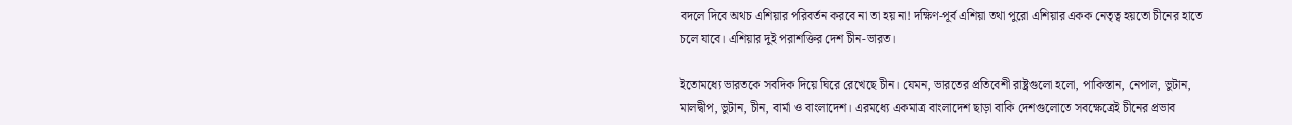বদলে দিবে অথচ এশিয়ার পরিবর্তন করবে না তা হয় না! দক্ষিণ-পূর্ব এশিয়া তথা পুরো এশিয়ার একক নেতৃত্ব হয়তো চীনের হাতে চলে যাবে। এশিয়ার দুই পরাশক্তির দেশ চীন-ভারত।

ইতোমধ্যে ভারতকে সবদিক দিয়ে ঘিরে রেখেছে চীন। যেমন, ভারতের প্রতিবেশী রাষ্ট্রগুলো হলো, পাকিস্তান, নেপাল, ভুটান, মালদ্বীপ, ভুটান, চীন, বার্মা ও বাংলাদেশ। এরমধ্যে একমাত্র বাংলাদেশ ছাড়া বাকি দেশগুলোতে সবক্ষেত্রেই চীনের প্রভাব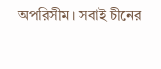অপরিসীম। সবাই চীনের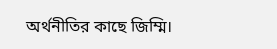অর্থনীতির কাছে জিম্মি।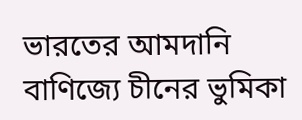ভারতের আমদানি বাণিজ্যে চীনের ভুমিকা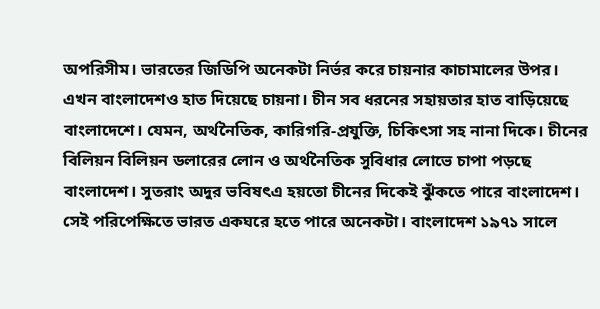অপরিসীম। ভারতের জিডিপি অনেকটা নির্ভর করে চায়নার কাচামালের উপর। এখন বাংলাদেশও হাত দিয়েছে চায়না। চীন সব ধরনের সহায়তার হাত বাড়িয়েছে বাংলাদেশে। যেমন, অর্থনৈতিক, কারিগরি-প্রযুক্তি, চিকিৎসা সহ নানা দিকে। চীনের বিলিয়ন বিলিয়ন ডলারের লোন ও অর্থনৈতিক সুবিধার লোভে চাপা পড়ছে বাংলাদেশ। সুতরাং অদুর ভবিষৎএ হয়তো চীনের দিকেই ঝুঁকতে পারে বাংলাদেশ। সেই পরিপেক্ষিতে ভারত একঘরে হতে পারে অনেকটা। বাংলাদেশ ১৯৭১ সালে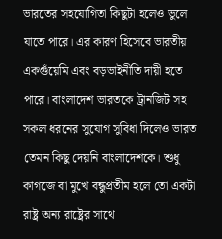ভারতের সহযোগিতা কিছুটা হলেও ভুলে যাতে পারে। এর কারণ হিসেবে ভারতীয় একগুঁয়েমি এবং বড়ভাইনীতি দায়ী হতে পারে। বাংলাদেশ ভারতকে ট্রানজিট সহ সকল ধরনের সুযোগ সুবিধা দিলেও ভারত তেমন কিছু দেয়নি বাংলাদেশকে। শুধু কাগজে বা মুখে বন্ধুপ্রতীম হলে তো একটা রাষ্ট্র অন্য রাষ্ট্রের সাথে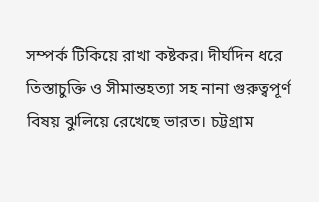সম্পর্ক টিকিয়ে রাখা কষ্টকর। দীর্ঘদিন ধরে তিস্তাচুক্তি ও সীমান্তহত্যা সহ নানা গুরুত্বপূর্ণ বিষয় ঝুলিয়ে রেখেছে ভারত। চট্টগ্রাম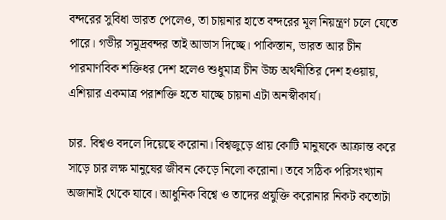বন্দরের সুবিধা ভারত পেলেও, তা চায়নার হাতে বন্দরের মূল নিয়ন্ত্রণ চলে যেতে পারে। গভীর সমুদ্রবন্দর তাই আভাস দিচ্ছে। পাকিস্তান, ভারত আর চীন পারমাণবিক শক্তিধর দেশ হলেও শুধুমাত্র চীন উচ্চ অর্থনীতির দেশ হওয়ায়, এশিয়ার একমাত্র পরাশক্তি হতে যাচ্ছে চায়না এটা অনস্বীকার্য।

চার. বিশ্বও বদলে দিয়েছে করোনা। বিশ্বজুড়ে প্রায় কোটি মানুষকে আক্রান্ত করে সাড়ে চার লক্ষ মানুষের জীবন কেড়ে নিলো করোনা। তবে সঠিক পরিসংখ্যান অজানাই থেকে যাবে। আধুনিক বিশ্বে ও তাদের প্রযুক্তি করোনার নিকট কতোটা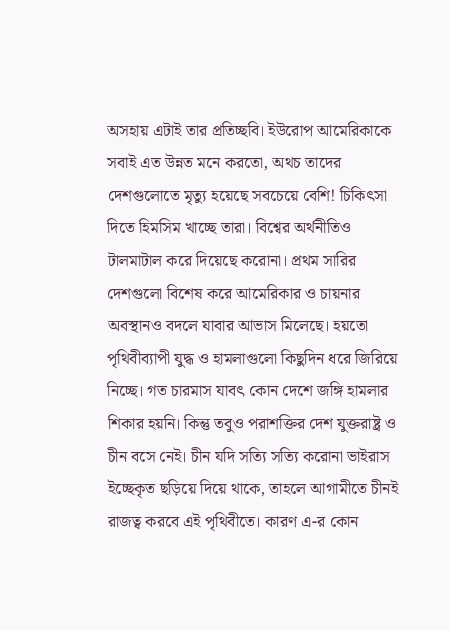অসহায় এটাই তার প্রতিচ্ছবি। ইউরোপ আমেরিকাকে সবাই এত উন্নত মনে করতো, অথচ তাদের দেশগুলোতে মৃত্যু হয়েছে সবচেয়ে বেশি! চিকিৎসা দিতে হিমসিম খাচ্ছে তারা। বিশ্বের অর্থনীতিও টালমাটাল করে দিয়েছে করোনা। প্রথম সারির দেশগুলো বিশেষ করে আমেরিকার ও চায়নার অবস্থানও বদলে যাবার আভাস মিলেছে। হয়তো পৃথিবীব্যাপী যুদ্ধ ও হামলাগুলো কিছুদিন ধরে জিরিয়ে নিচ্ছে। গত চারমাস যাবৎ কোন দেশে জঙ্গি হামলার শিকার হয়নি। কিন্তু তবুও পরাশক্তির দেশ যুক্তরাষ্ট্র ও চীন বসে নেই। চীন যদি সত্যি সত্যি করোনা ভাইরাস ইচ্ছেকৃত ছড়িয়ে দিয়ে থাকে, তাহলে আগামীতে চীনই রাজত্ব করবে এই পৃথিবীতে। কারণ এ-র কোন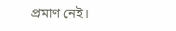প্রমাণ নেই।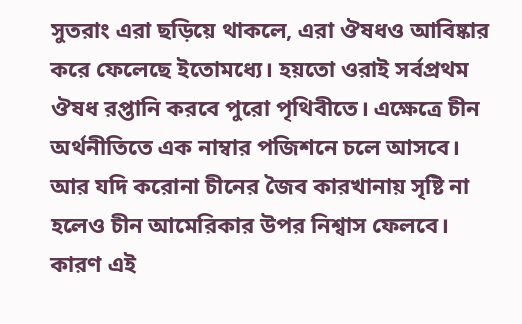সুতরাং এরা ছড়িয়ে থাকলে, এরা ঔষধও আবিষ্কার করে ফেলেছে ইতোমধ্যে। হয়তো ওরাই সর্বপ্রথম ঔষধ রপ্তানি করবে পুরো পৃথিবীতে। এক্ষেত্রে চীন অর্থনীতিতে এক নাম্বার পজিশনে চলে আসবে। আর যদি করোনা চীনের জৈব কারখানায় সৃষ্টি না হলেও চীন আমেরিকার উপর নিশ্বাস ফেলবে। কারণ এই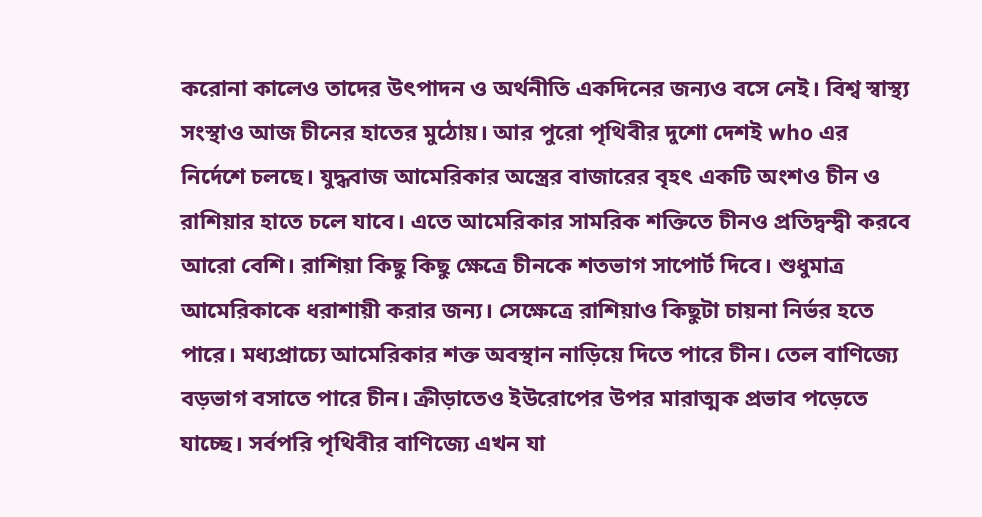করোনা কালেও তাদের উৎপাদন ও অর্থনীতি একদিনের জন্যও বসে নেই। বিশ্ব স্বাস্থ্য সংস্থাও আজ চীনের হাতের মুঠোয়। আর পুরো পৃথিবীর দুশো দেশই who এর নির্দেশে চলছে। যুদ্ধবাজ আমেরিকার অস্ত্রের বাজারের বৃহৎ একটি অংশও চীন ও রাশিয়ার হাতে চলে যাবে। এতে আমেরিকার সামরিক শক্তিতে চীনও প্রতিদ্বন্দ্বী করবে আরো বেশি। রাশিয়া কিছু কিছু ক্ষেত্রে চীনকে শতভাগ সাপোর্ট দিবে। শুধুমাত্র আমেরিকাকে ধরাশায়ী করার জন্য। সেক্ষেত্রে রাশিয়াও কিছুটা চায়না নির্ভর হতে পারে। মধ্যপ্রাচ্যে আমেরিকার শক্ত অবস্থান নাড়িয়ে দিতে পারে চীন। তেল বাণিজ্যে বড়ভাগ বসাতে পারে চীন। ক্রীড়াতেও ইউরোপের উপর মারাত্মক প্রভাব পড়েতে যাচ্ছে। সর্বপরি পৃথিবীর বাণিজ্যে এখন যা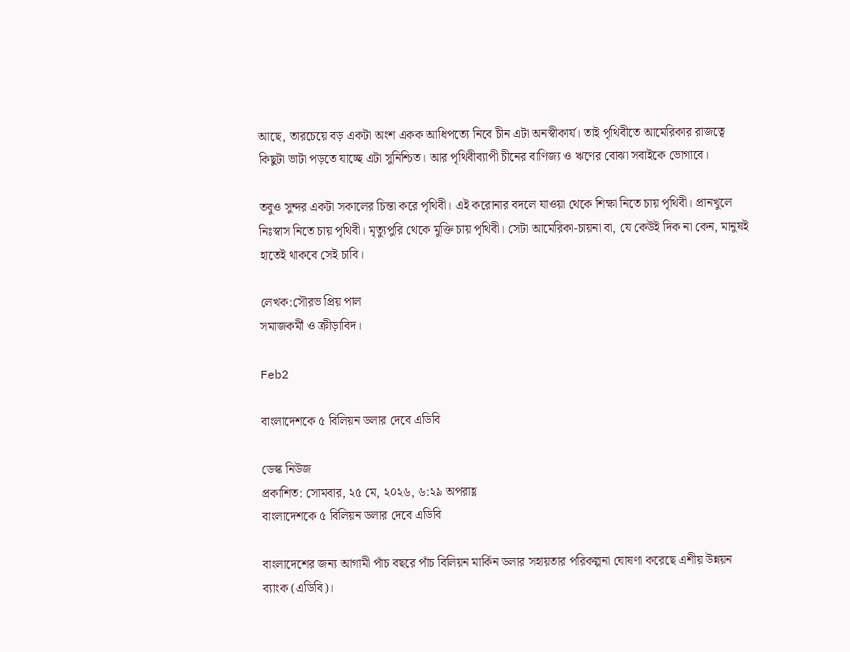আছে, তারচেয়ে বড় একটা অংশ একক আধিপত্যে নিবে চীন এটা অনস্বীকার্য। তাই পৃথিবীতে আমেরিকার রাজত্বে কিছুটা ভাটা পড়তে যাচ্ছে এটা সুনিশ্চিত। আর পৃথিবীব্যাপী চীনের বাণিজ্য ও ঋণের বোঝা সবাইকে ভোগাবে।

তবুও সুন্দর একটা সকালের চিন্তা করে পৃথিবী। এই করোনার বদলে যাওয়া থেকে শিক্ষা নিতে চায় পৃথিবী। প্রানখুলে নিঃস্বাস নিতে চায় পৃথিবী। মৃত্যুপুরি থেকে মুক্তি চায় পৃথিবী। সেটা আমেরিকা-চায়না বা, যে কেউই দিক না কেন, মানুষই হাতেই থাকবে সেই চাবি।

লেখক:সৌরভ প্রিয় পাল
সমাজকর্মী ও ক্রীড়াবিদ।

Feb2

বাংলাদেশকে ৫ বিলিয়ন ডলার দেবে এডিবি

ডেস্ক নিউজ
প্রকাশিত: সোমবার, ২৫ মে, ২০২৬, ৬:২৯ অপরাহ্ণ
বাংলাদেশকে ৫ বিলিয়ন ডলার দেবে এডিবি

বাংলাদেশের জন্য আগামী পাঁচ বছরে পাঁচ বিলিয়ন মার্কিন ডলার সহায়তার পরিকল্পনা ঘোষণা করেছে এশীয় উন্নয়ন ব্যাংক (এডিবি)।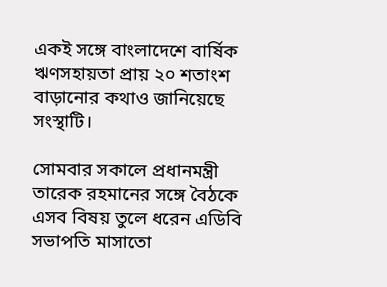একই সঙ্গে বাংলাদেশে বার্ষিক ঋণসহায়তা প্রায় ২০ শতাংশ বাড়ানোর কথাও জানিয়েছে সংস্থাটি।

সোমবার সকালে প্রধানমন্ত্রী তারেক রহমানের সঙ্গে বৈঠকে এসব বিষয় তুলে ধরেন এডিবি সভাপতি মাসাতো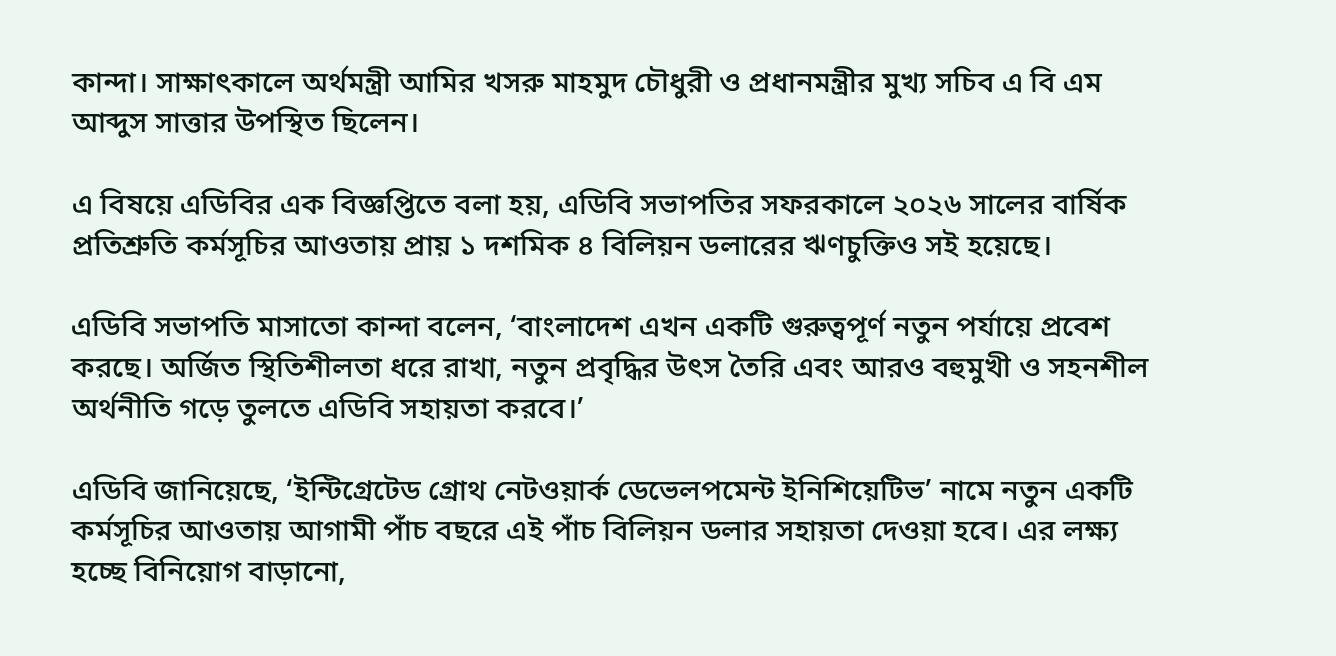কান্দা। সাক্ষাৎকালে অর্থমন্ত্রী আমির খসরু মাহমুদ চৌধুরী ও প্রধানমন্ত্রীর মুখ্য সচিব এ বি এম আব্দুস সাত্তার উপস্থিত ছিলেন।

এ বিষয়ে এডিবির এক বিজ্ঞপ্তিতে বলা হয়, এডিবি সভাপতির সফরকালে ২০২৬ সালের বার্ষিক প্রতিশ্রুতি কর্মসূচির আওতায় প্রায় ১ দশমিক ৪ বিলিয়ন ডলারের ঋণচুক্তিও সই হয়েছে।

এডিবি সভাপতি মাসাতো কান্দা বলেন, ‘বাংলাদেশ এখন একটি গুরুত্বপূর্ণ নতুন পর্যায়ে প্রবেশ করছে। অর্জিত স্থিতিশীলতা ধরে রাখা, নতুন প্রবৃদ্ধির উৎস তৈরি এবং আরও বহুমুখী ও সহনশীল অর্থনীতি গড়ে তুলতে এডিবি সহায়তা করবে।’

এডিবি জানিয়েছে, ‘ইন্টিগ্রেটেড গ্রোথ নেটওয়ার্ক ডেভেলপমেন্ট ইনিশিয়েটিভ’ নামে নতুন একটি কর্মসূচির আওতায় আগামী পাঁচ বছরে এই পাঁচ বিলিয়ন ডলার সহায়তা দেওয়া হবে। এর লক্ষ্য হচ্ছে বিনিয়োগ বাড়ানো,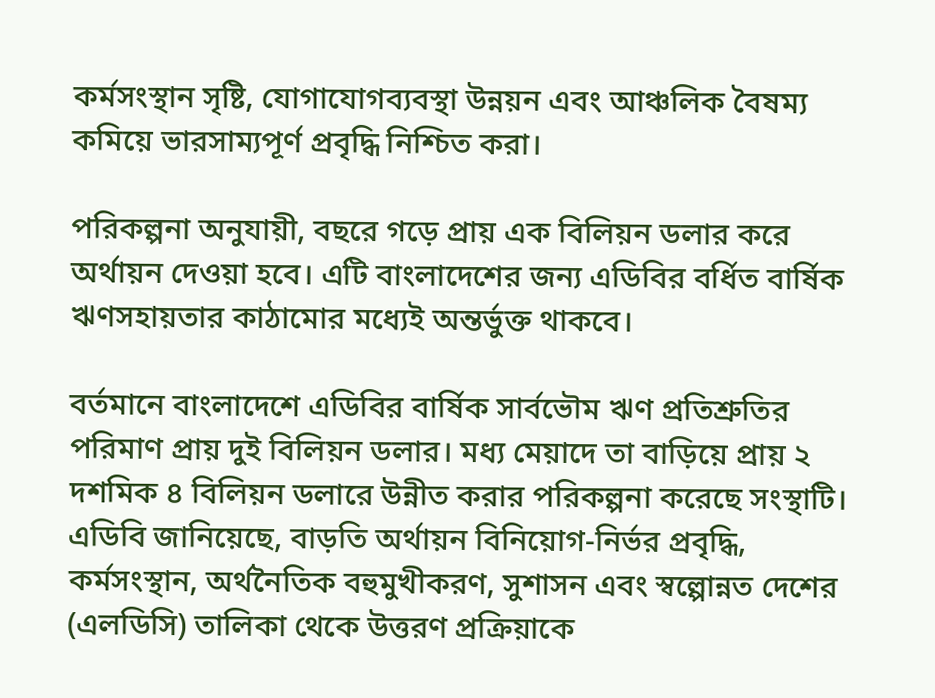কর্মসংস্থান সৃষ্টি, যোগাযোগব্যবস্থা উন্নয়ন এবং আঞ্চলিক বৈষম্য কমিয়ে ভারসাম্যপূর্ণ প্রবৃদ্ধি নিশ্চিত করা।

পরিকল্পনা অনুযায়ী, বছরে গড়ে প্রায় এক বিলিয়ন ডলার করে অর্থায়ন দেওয়া হবে। এটি বাংলাদেশের জন্য এডিবির বর্ধিত বার্ষিক ঋণসহায়তার কাঠামোর মধ্যেই অন্তর্ভুক্ত থাকবে।

বর্তমানে বাংলাদেশে এডিবির বার্ষিক সার্বভৌম ঋণ প্রতিশ্রুতির পরিমাণ প্রায় দুই বিলিয়ন ডলার। মধ্য মেয়াদে তা বাড়িয়ে প্রায় ২ দশমিক ৪ বিলিয়ন ডলারে উন্নীত করার পরিকল্পনা করেছে সংস্থাটি। এডিবি জানিয়েছে, বাড়তি অর্থায়ন বিনিয়োগ-নির্ভর প্রবৃদ্ধি, কর্মসংস্থান, অর্থনৈতিক বহুমুখীকরণ, সুশাসন এবং স্বল্পোন্নত দেশের (এলডিসি) তালিকা থেকে উত্তরণ প্রক্রিয়াকে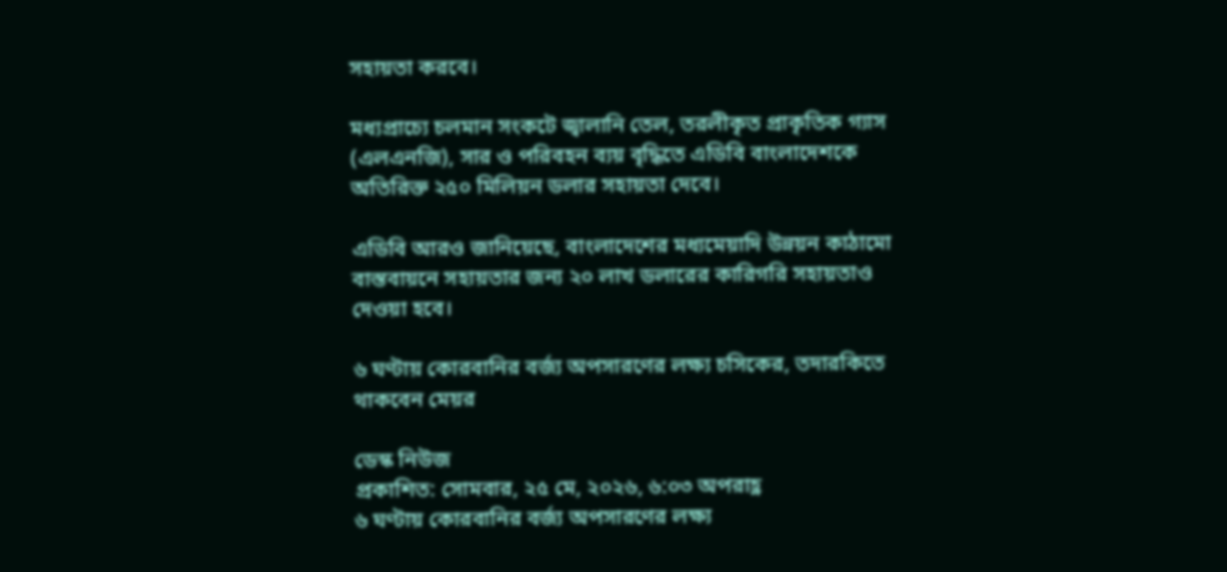সহায়তা করবে।

মধ্যপ্রাচ্যে চলমান সংকটে জ্বালানি তেল, তরলীকৃত প্রাকৃতিক গ্যাস (এলএনজি), সার ও পরিবহন ব্যয় বৃদ্ধিতে এডিবি বাংলাদেশকে অতিরিক্ত ২৫০ মিলিয়ন ডলার সহায়তা দেবে।

এডিবি আরও জানিয়েছে, বাংলাদেশের মধ্যমেয়াদি উন্নয়ন কাঠামো বাস্তবায়নে সহায়তার জন্য ২০ লাখ ডলারের কারিগরি সহায়তাও দেওয়া হবে।

৬ ঘণ্টায় কোরবানির বর্জ্য অপসারণের লক্ষ্য চসিকের, তদারকিতে থাকবেন মেয়র

ডেস্ক নিউজ
প্রকাশিত: সোমবার, ২৫ মে, ২০২৬, ৬:০৩ অপরাহ্ণ
৬ ঘণ্টায় কোরবানির বর্জ্য অপসারণের লক্ষ্য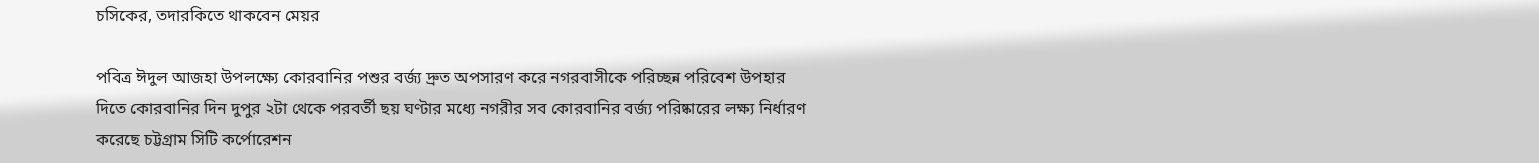চসিকের, তদারকিতে থাকবেন মেয়র

পবিত্র ঈদুল আজহা উপলক্ষ্যে কোরবানির পশুর বর্জ্য দ্রুত অপসারণ করে নগরবাসীকে পরিচ্ছন্ন পরিবেশ উপহার দিতে কোরবানির দিন দুপুর ২টা থেকে পরবর্তী ছয় ঘণ্টার মধ্যে নগরীর সব কোরবানির বর্জ্য পরিষ্কারের লক্ষ্য নির্ধারণ করেছে চট্টগ্রাম সিটি কর্পোরেশন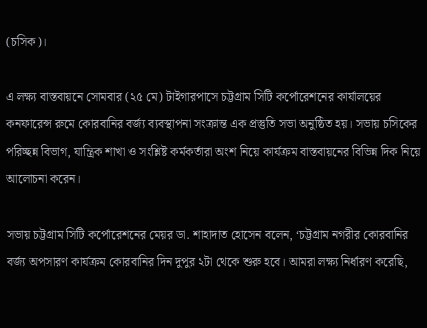(চসিক)।

এ লক্ষ্য বাস্তবায়নে সোমবার (২৫ মে) টাইগারপাসে চট্টগ্রাম সিটি কর্পোরেশনের কার্যালয়ের কনফারেন্স রুমে কোরবানির বর্জ্য ব্যবস্থাপনা সংক্রান্ত এক প্রস্তুতি সভা অনুষ্ঠিত হয়। সভায় চসিকের পরিচ্ছন্ন বিভাগ, যান্ত্রিক শাখা ও সংশ্লিষ্ট কর্মকর্তারা অংশ নিয়ে কার্যক্রম বাস্তবায়নের বিভিন্ন দিক নিয়ে আলোচনা করেন।

সভায় চট্টগ্রাম সিটি কর্পোরেশনের মেয়র ডা. শাহাদাত হোসেন বলেন, ‘চট্টগ্রাম নগরীর কোরবানির বর্জ্য অপসারণ কার্যক্রম কোরবানির দিন দুপুর ২টা থেকে শুরু হবে। আমরা লক্ষ্য নির্ধারণ করেছি,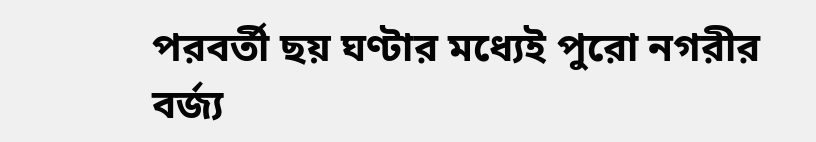পরবর্তী ছয় ঘণ্টার মধ্যেই পুরো নগরীর বর্জ্য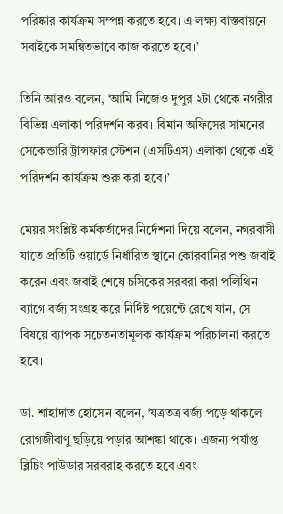পরিষ্কার কার্যক্রম সম্পন্ন করতে হবে। এ লক্ষ্য বাস্তবায়নে সবাইকে সমন্বিতভাবে কাজ করতে হবে।’

তিনি আরও বলেন, ‘আমি নিজেও দুপুর ২টা থেকে নগরীর বিভিন্ন এলাকা পরিদর্শন করব। বিমান অফিসের সামনের সেকেন্ডারি ট্রান্সফার স্টেশন (এসটিএস) এলাকা থেকে এই পরিদর্শন কার্যক্রম শুরু করা হবে।’

মেয়র সংশ্লিষ্ট কর্মকর্তাদের নির্দেশনা দিয়ে বলেন, নগরবাসী যাতে প্রতিটি ওয়ার্ডে নির্ধারিত স্থানে কোরবানির পশু জবাই করেন এবং জবাই শেষে চসিকের সরবরা করা পলিথিন ব্যাগে বর্জ্য সংগ্রহ করে নির্দিষ্ট পয়েন্টে রেখে যান, সে বিষয়ে ব্যাপক সচেতনতামূলক কার্যক্রম পরিচালনা করতে হবে।

ডা. শাহাদাত হোসেন বলেন, ‘যত্রতত্র বর্জ্য পড়ে থাকলে রোগজীবাণু ছড়িয়ে পড়ার আশঙ্কা থাকে। এজন্য পর্যাপ্ত ব্লিচিং পাউডার সরবরাহ করতে হবে এবং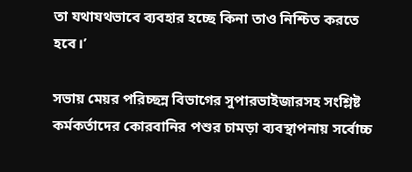তা যথাযথভাবে ব্যবহার হচ্ছে কিনা তাও নিশ্চিত করতে হবে।’

সভায় মেয়র পরিচ্ছন্ন বিভাগের সুপারভাইজারসহ সংশ্লিষ্ট কর্মকর্তাদের কোরবানির পশুর চামড়া ব্যবস্থাপনায় সর্বোচ্চ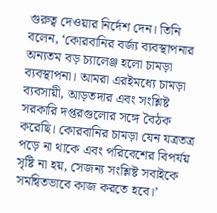গুরুত্ব দেওয়ার নির্দেশ দেন। তিনি বলেন, ‘কোরবানির বর্জ্য ব্যবস্থাপনার অন্যতম বড় চ্যালেঞ্জ হলো চামড়া ব্যবস্থাপনা। আমরা এরইমধ্যে চামড়া ব্যবসায়ী, আড়তদার এবং সংশ্লিষ্ট সরকারি দপ্তরগুলোর সঙ্গে বৈঠক করেছি। কোরবানির চামড়া যেন যত্রতত্র পড়ে না থাকে এবং পরিবেশের বিপর্যয় সৃষ্টি না হয়, সেজন্য সংশ্লিষ্ট সবাইকে সমন্বিতভাবে কাজ করতে হবে।’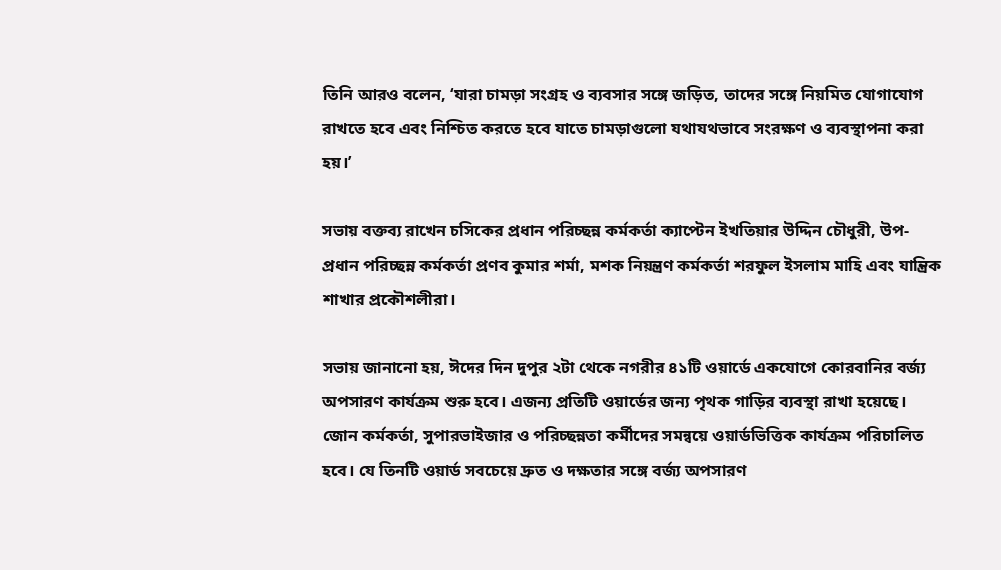তিনি আরও বলেন, ‘যারা চামড়া সংগ্রহ ও ব্যবসার সঙ্গে জড়িত, তাদের সঙ্গে নিয়মিত যোগাযোগ রাখতে হবে এবং নিশ্চিত করতে হবে যাতে চামড়াগুলো যথাযথভাবে সংরক্ষণ ও ব্যবস্থাপনা করা হয়।’

সভায় বক্তব্য রাখেন চসিকের প্রধান পরিচ্ছন্ন কর্মকর্তা ক্যাপ্টেন ইখতিয়ার উদ্দিন চৌধুরী, উপ-প্রধান পরিচ্ছন্ন কর্মকর্তা প্রণব কুমার শর্মা, মশক নিয়ন্ত্রণ কর্মকর্তা শরফুল ইসলাম মাহি এবং যান্ত্রিক শাখার প্রকৌশলীরা।

সভায় জানানো হয়, ঈদের দিন দুপুর ২টা থেকে নগরীর ৪১টি ওয়ার্ডে একযোগে কোরবানির বর্জ্য অপসারণ কার্যক্রম শুরু হবে। এজন্য প্রতিটি ওয়ার্ডের জন্য পৃথক গাড়ির ব্যবস্থা রাখা হয়েছে। জোন কর্মকর্তা, সুপারভাইজার ও পরিচ্ছন্নতা কর্মীদের সমন্বয়ে ওয়ার্ডভিত্তিক কার্যক্রম পরিচালিত হবে। যে তিনটি ওয়ার্ড সবচেয়ে দ্রুত ও দক্ষতার সঙ্গে বর্জ্য অপসারণ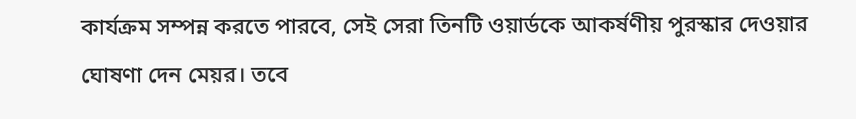কার্যক্রম সম্পন্ন করতে পারবে, সেই সেরা তিনটি ওয়ার্ডকে আকর্ষণীয় পুরস্কার দেওয়ার ঘোষণা দেন মেয়র। তবে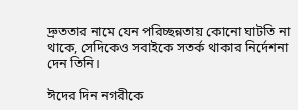দ্রুততার নামে যেন পরিচ্ছন্নতায় কোনো ঘাটতি না থাকে, সেদিকেও সবাইকে সতর্ক থাকার নির্দেশনা দেন তিনি।

ঈদের দিন নগরীকে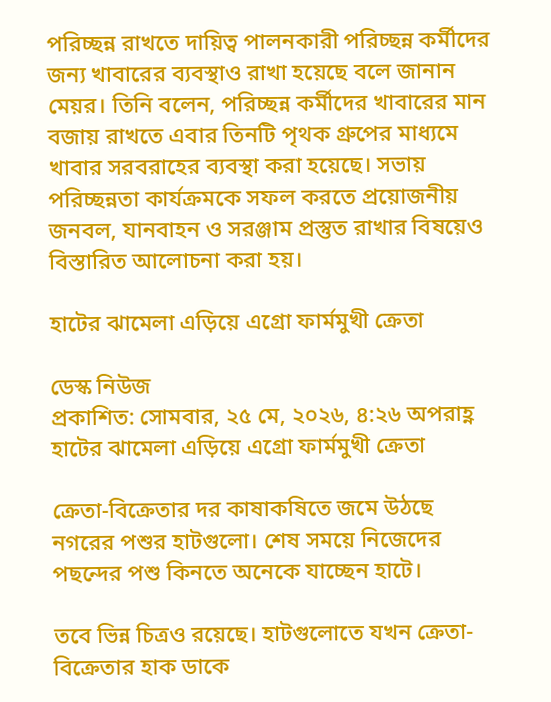পরিচ্ছন্ন রাখতে দায়িত্ব পালনকারী পরিচ্ছন্ন কর্মীদের জন্য খাবারের ব্যবস্থাও রাখা হয়েছে বলে জানান মেয়র। তিনি বলেন, পরিচ্ছন্ন কর্মীদের খাবারের মান বজায় রাখতে এবার তিনটি পৃথক গ্রুপের মাধ্যমে খাবার সরবরাহের ব্যবস্থা করা হয়েছে। সভায় পরিচ্ছন্নতা কার্যক্রমকে সফল করতে প্রয়োজনীয় জনবল, যানবাহন ও সরঞ্জাম প্রস্তুত রাখার বিষয়েও বিস্তারিত আলোচনা করা হয়।

হাটের ঝামেলা এড়িয়ে এগ্রো ফার্মমুখী ক্রেতা

ডেস্ক নিউজ
প্রকাশিত: সোমবার, ২৫ মে, ২০২৬, ৪:২৬ অপরাহ্ণ
হাটের ঝামেলা এড়িয়ে এগ্রো ফার্মমুখী ক্রেতা

ক্রেতা-বিক্রেতার দর কাষাকষিতে জমে উঠছে নগরের পশুর হাটগুলো। শেষ সময়ে নিজেদের পছন্দের পশু কিনতে অনেকে যাচ্ছেন হাটে।

তবে ভিন্ন চিত্রও রয়েছে। হাটগুলোতে যখন ক্রেতা-বিক্রেতার হাক ডাকে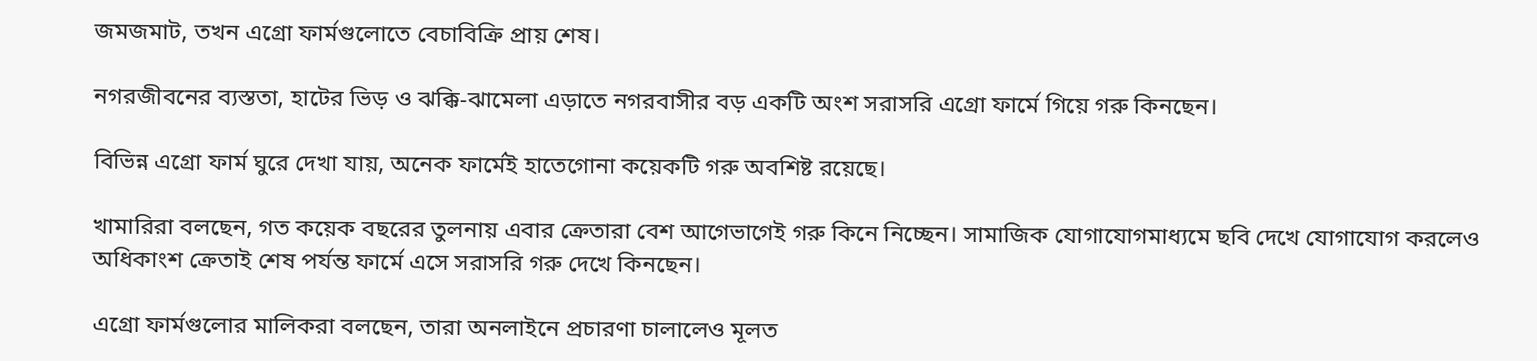জমজমাট, তখন এগ্রো ফার্মগুলোতে বেচাবিক্রি প্রায় শেষ।

নগরজীবনের ব্যস্ততা, হাটের ভিড় ও ঝক্কি-ঝামেলা এড়াতে নগরবাসীর বড় একটি অংশ সরাসরি এগ্রো ফার্মে গিয়ে গরু কিনছেন।

বিভিন্ন এগ্রো ফার্ম ঘুরে দেখা যায়, অনেক ফার্মেই হাতেগোনা কয়েকটি গরু অবশিষ্ট রয়েছে।

খামারিরা বলছেন, গত কয়েক বছরের তুলনায় এবার ক্রেতারা বেশ আগেভাগেই গরু কিনে নিচ্ছেন। সামাজিক যোগাযোগমাধ্যমে ছবি দেখে যোগাযোগ করলেও অধিকাংশ ক্রেতাই শেষ পর্যন্ত ফার্মে এসে সরাসরি গরু দেখে কিনছেন।

এগ্রো ফার্মগুলোর মালিকরা বলছেন, তারা অনলাইনে প্রচারণা চালালেও মূলত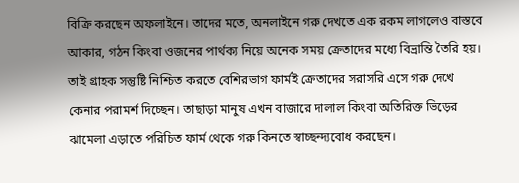বিক্রি করছেন অফলাইনে। তাদের মতে, অনলাইনে গরু দেখতে এক রকম লাগলেও বাস্তবে আকার, গঠন কিংবা ওজনের পার্থক্য নিয়ে অনেক সময় ক্রেতাদের মধ্যে বিভ্রান্তি তৈরি হয়। তাই গ্রাহক সন্তুষ্টি নিশ্চিত করতে বেশিরভাগ ফার্মই ক্রেতাদের সরাসরি এসে গরু দেখে কেনার পরামর্শ দিচ্ছেন। তাছাড়া মানুষ এখন বাজারে দালাল কিংবা অতিরিক্ত ভিড়ের ঝামেলা এড়াতে পরিচিত ফার্ম থেকে গরু কিনতে স্বাচ্ছন্দ্যবোধ করছেন।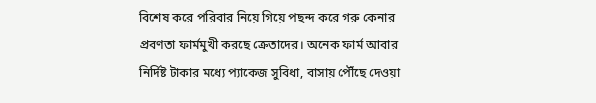বিশেষ করে পরিবার নিয়ে গিয়ে পছন্দ করে গরু কেনার প্রবণতা ফার্মমুখী করছে ক্রেতাদের। অনেক ফার্ম আবার নির্দিষ্ট টাকার মধ্যে প্যাকেজ সুবিধা, বাসায় পৌঁছে দেওয়া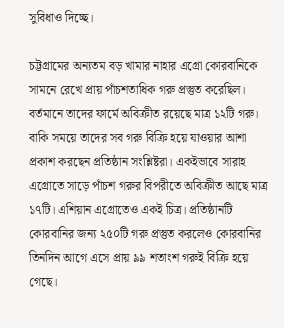সুবিধাও দিচ্ছে।

চট্টগ্রামের অন্যতম বড় খামার নাহার এগ্রো কোরবানিকে সামনে রেখে প্রায় পাঁচশতাধিক গরু প্রস্তুত করেছিল। বর্তমানে তাদের ফার্মে অবিক্রীত রয়েছে মাত্র ১২টি গরু। বাকি সময়ে তাদের সব গরু বিক্রি হয়ে যাওয়ার আশা প্রকাশ করছেন প্রতিষ্ঠান সংশ্লিষ্টরা। একইভাবে সারাহ এগ্রোতে সাড়ে পাঁচশ গরুর বিপরীতে অবিক্রীত আছে মাত্র ১৭টি। এশিয়ান এগ্রোতেও একই চিত্র। প্রতিষ্ঠানটি কোরবানির জন্য ২৫০টি গরু প্রস্তুত করলেও কোরবানির তিনদিন আগে এসে প্রায় ৯৯ শতাংশ গরুই বিক্রি হয়ে গেছে।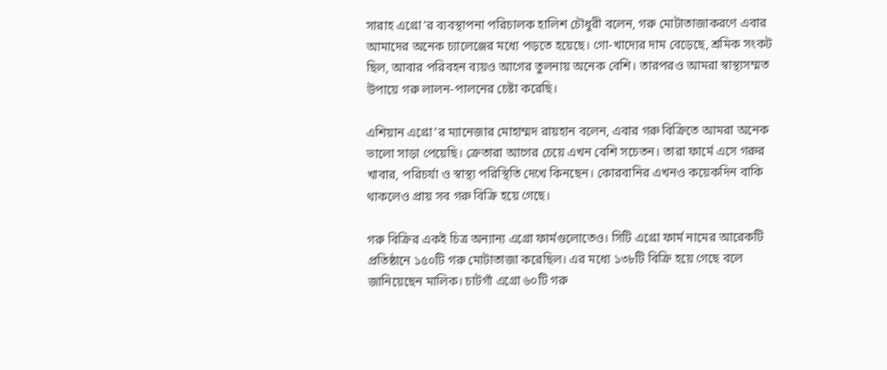সারাহ এগ্রো’র ব্যবস্থাপনা পরিচালক হালিশ চৌধুরী বলেন, গরু মোটাতাজাকরণে এবার আমাদের অনেক চ্যালেঞ্জের মধ্যে পড়তে হয়েছে। গো-খাদ্যের দাম বেড়েছে, শ্রমিক সংকট ছিল, আবার পরিবহন ব্যয়ও আগের তুলনায় অনেক বেশি। তারপরও আমরা স্বাস্থ্যসম্মত উপায়ে গরু লালন-পালনের চেষ্টা করেছি।

এশিয়ান এগ্রো’র ম্যানেজার মোহাম্মদ রায়হান বলেন, এবার গরু বিক্রিতে আমরা অনেক ভালো সাড়া পেয়েছি। ক্রেতারা আগের চেয়ে এখন বেশি সচেতন। তারা ফার্মে এসে গরুর খাবার, পরিচর্যা ও স্বাস্থ্য পরিস্থিতি দেখে কিনছেন। কোরবানির এখনও কয়েকদিন বাকি থাকলেও প্রায় সব গরু বিক্রি হয়ে গেছে।

গরু বিক্রির একই চিত্র অন্যান্য এগ্রো ফার্মগুলোতেও। সিটি এগ্রো ফার্ম নামের আরেকটি প্রতিষ্ঠানে ১৫০টি গরু মোটাতাজা করেছিল। এর মধ্যে ১৩৮টি বিক্রি হয়ে গেছে বলে জানিয়েছেন মালিক। চাটগাঁ এগ্রো ৬০টি গরু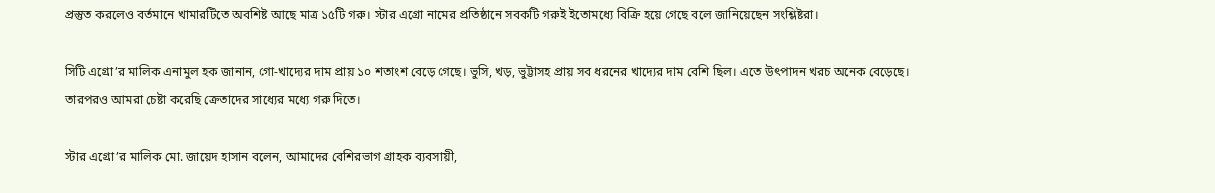প্রস্তুত করলেও বর্তমানে খামারটিতে অবশিষ্ট আছে মাত্র ১৫টি গরু। স্টার এগ্রো নামের প্রতিষ্ঠানে সবকটি গরুই ইতোমধ্যে বিক্রি হয়ে গেছে বলে জানিয়েছেন সংশ্লিষ্টরা।

সিটি এগ্রো’র মালিক এনামুল হক জানান, গো-খাদ্যের দাম প্রায় ১০ শতাংশ বেড়ে গেছে। ভুসি, খড়, ভুট্টাসহ প্রায় সব ধরনের খাদ্যের দাম বেশি ছিল। এতে উৎপাদন খরচ অনেক বেড়েছে। তারপরও আমরা চেষ্টা করেছি ক্রেতাদের সাধ্যের মধ্যে গরু দিতে।

স্টার এগ্রো’র মালিক মো. জায়েদ হাসান বলেন, আমাদের বেশিরভাগ গ্রাহক ব্যবসায়ী,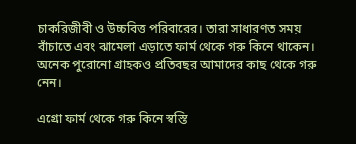চাকরিজীবী ও উচ্চবিত্ত পরিবারের। তারা সাধারণত সময় বাঁচাতে এবং ঝামেলা এড়াতে ফার্ম থেকে গরু কিনে থাকেন। অনেক পুরোনো গ্রাহকও প্রতিবছর আমাদের কাছ থেকে গরু নেন।

এগ্রো ফার্ম থেকে গরু কিনে স্বস্তি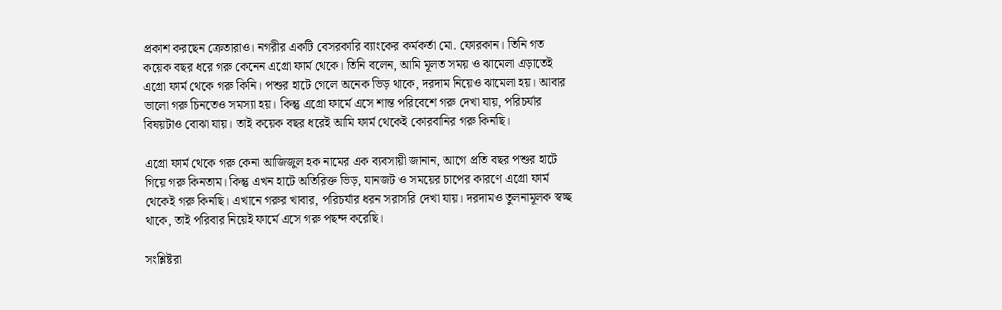প্রকাশ করছেন ক্রেতারাও। নগরীর একটি বেসরকারি ব্যাংকের কর্মকর্তা মো. ফোরকান। তিনি গত কয়েক বছর ধরে গরু কেনেন এগ্রো ফার্ম থেকে। তিনি বলেন, আমি মূলত সময় ও ঝামেলা এড়াতেই এগ্রো ফার্ম থেকে গরু কিনি। পশুর হাটে গেলে অনেক ভিড় থাকে, দরদাম নিয়েও ঝামেলা হয়। আবার ভালো গরু চিনতেও সমস্যা হয়। কিন্তু এগ্রো ফার্মে এসে শান্ত পরিবেশে গরু দেখা যায়, পরিচর্যার বিষয়টাও বোঝা যায়। তাই কয়েক বছর ধরেই আমি ফার্ম থেকেই কোরবানির গরু কিনছি।

এগ্রো ফার্ম থেকে গরু কেনা আজিজুল হক নামের এক ব্যবসায়ী জানান, আগে প্রতি বছর পশুর হাটে গিয়ে গরু কিনতাম। কিন্তু এখন হাটে অতিরিক্ত ভিড়, যানজট ও সময়ের চাপের কারণে এগ্রো ফার্ম থেকেই গরু কিনছি। এখানে গরুর খাবার, পরিচর্যার ধরন সরাসরি দেখা যায়। দরদামও তুলনামূলক স্বচ্ছ থাকে, তাই পরিবার নিয়েই ফার্মে এসে গরু পছন্দ করেছি।

সংশ্লিষ্টরা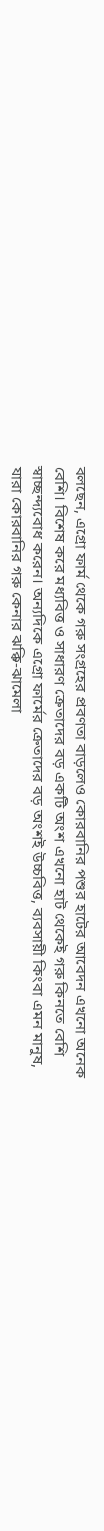বলছেন, এগ্রো ফার্ম থেকে গরু সংগ্রহের প্রবণতা বাড়লেও কোরবানির পশুর হাটের আবেদন এখনো অনেক বেশি। বিশেষ করে মধ্যবিত্ত ও সাধারণ ক্রেতাদের বড় একটি অংশ এখনো হাট থেকেই গরু কিনতে বেশি স্বাচ্ছন্দ্যবোধ করেন। অন্যদিকে এগ্রো ফার্মের ক্রেতাদের বড় অংশই উচ্চবিত্ত, ব্যবসায়ী কিংবা এমন মানুষ, যারা কোরবানির গরু কেনার ঝক্কি-ঝামেলা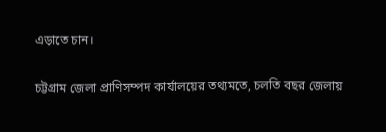এড়াতে চান।

চট্টগ্রাম জেলা প্রাণিসম্পদ কার্যালয়ের তথ্যমতে, চলতি বছর জেলায়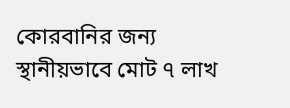কোরবানির জন্য স্থানীয়ভাবে মোট ৭ লাখ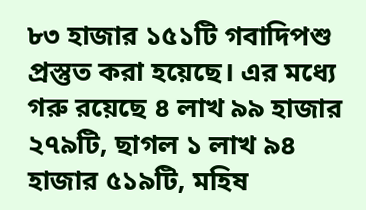৮৩ হাজার ১৫১টি গবাদিপশু প্রস্তুত করা হয়েছে। এর মধ্যে গরু রয়েছে ৪ লাখ ৯৯ হাজার ২৭৯টি, ছাগল ১ লাখ ৯৪ হাজার ৫১৯টি, মহিষ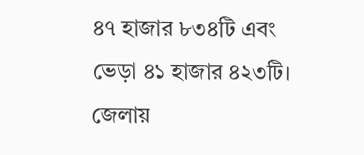৪৭ হাজার ৮৩৪টি এবং ভেড়া ৪১ হাজার ৪২৩টি। জেলায়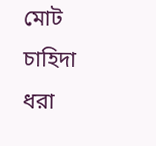মোট চাহিদা ধরা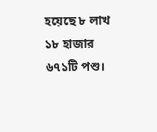হয়েছে ৮ লাখ ১৮ হাজার ৬৭১টি পশু।